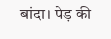बांदा। पेड़ की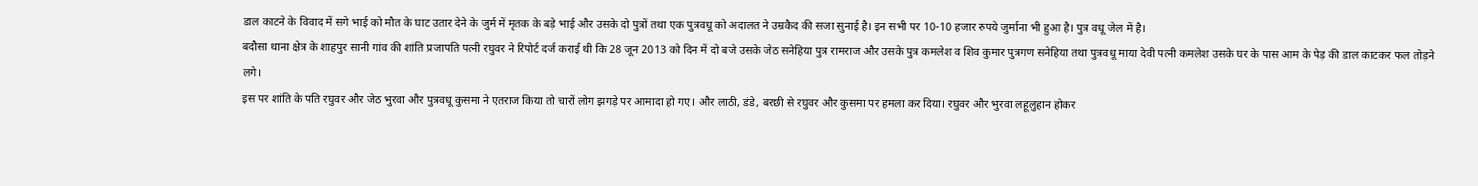डाल काटने के विवाद में सगे भाई को मौत के घाट उतार देने के जुर्म में मृतक के बड़े भाई और उसके दो पुत्रों तथा एक पुत्रवधू को अदालत ने उम्रकैद की सजा सुनाई है। इन सभी पर 10-10 हजार रुपये जुर्माना भी हुआ है। पुत्र वधू जेल में है।
बदौसा थाना क्षेत्र के शाहपुर सानी गांव की शांति प्रजापति पत्नी रघुवर ने रिपोर्ट दर्ज कराई थी कि 28 जून 2013 को दिन में दो बजे उसके जेठ सनेहिया पुत्र रामराज और उसके पुत्र कमलेश व शिव कुमार पुत्रगण सनेहिया तथा पुत्रवधू माया देवी पत्नी कमलेश उसके घर के पास आम के पेड़ की डाल काटकर फल तोड़ने लगे।
इस पर शांति के पति रघुवर और जेठ भुरवा और पुत्रवधू कुसमा ने एतराज किया तो चारों लोग झगड़े पर आमादा हो गए। और लाठी, डंडे, बरछी से रघुवर और कुसमा पर हमला कर दिया। रघुवर और भुरवा लहूलुहान होकर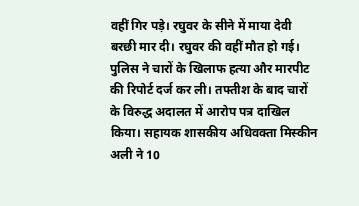वहीं गिर पड़े। रघुवर के सीने में माया देवी बरछी मार दी। रघुवर की वहीं मौत हो गई।
पुलिस ने चारों के खिलाफ हत्या और मारपीट की रिपोर्ट दर्ज कर ली। तफ्तीश के बाद चारों के विरुद्ध अदालत में आरोप पत्र दाखिल किया। सहायक शासकीय अधिवक्ता मिस्कीन अली ने 10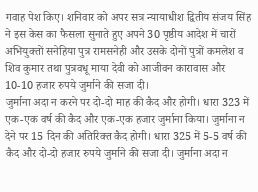गवाह पेश किए। शनिवार को अपर सत्र न्यायाधीश द्वितीय संजय सिंह ने इस केस का फैसला सुनाते हुए अपने 30 पृष्ठीय आदेश में चारों अभियुक्तों सनेहिया पुत्र रामसनेही और उसके दोनों पुत्रों कमलेश व शिव कुमार तथा पुत्रवधू माया देवी को आजीवन कारावास और 10-10 हजार रुपये जुर्माने की सजा दी।
जुर्माना अदा न करने पर दो-दो माह की कैद और होगी। धारा 323 में एक-एक वर्ष की कैद और एक-एक हजार जुर्माना किया। जुर्माना न देने पर 15 दिन की अतिरिक्त कैद होगी। धारा 325 में 5-5 वर्ष की कैद और दो-दो हजार रुपये जुर्माने की सजा दी। जुर्माना अदा न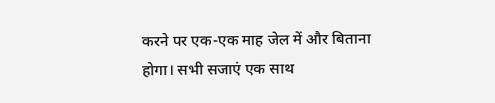करने पर एक-एक माह जेल में और बिताना होगा। सभी सजाएं एक साथ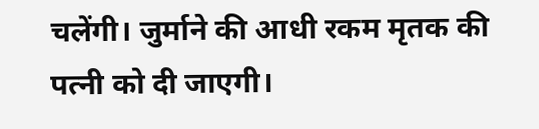चलेंगी। जुर्माने की आधी रकम मृतक की पत्नी को दी जाएगी।